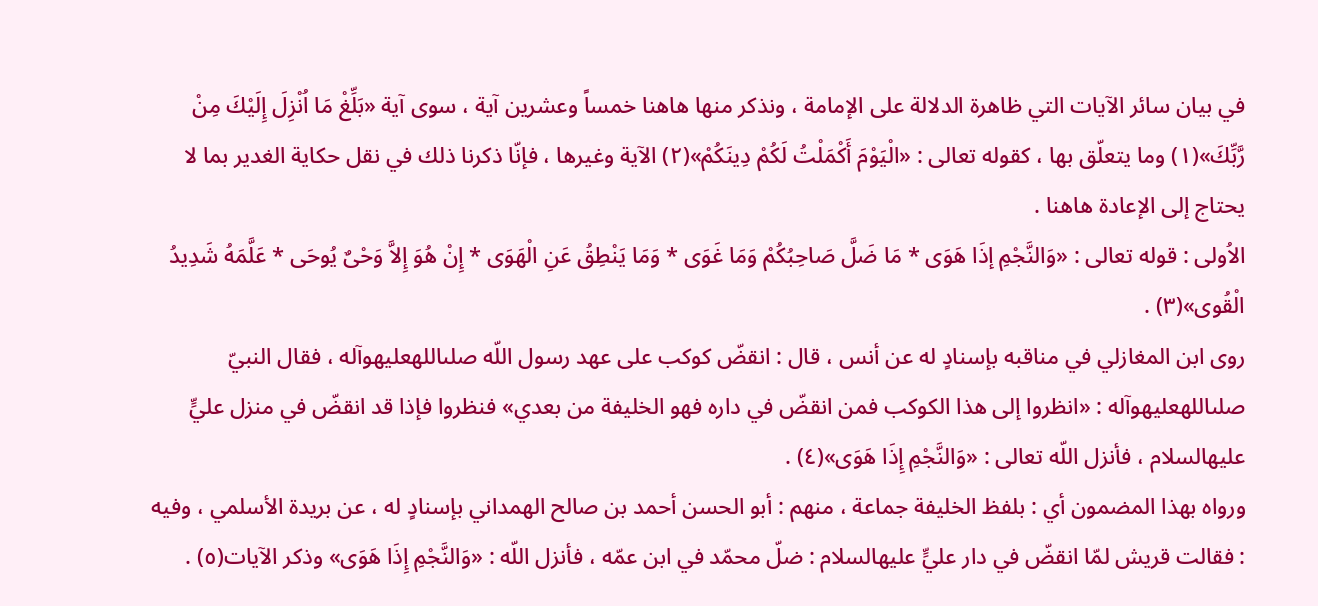في بيان سائر الآيات التي ظاهرة الدلالة على الإمامة ، ونذكر منها هاهنا خمساً وعشرين آية ، سوى آية «بَلِّغْ مَا اُنْزِلَ إِلَيْكَ مِنْ رَّبِّكَ»(١) وما يتعلّق بها ، كقوله تعالى : «الْيَوْمَ أَكْمَلْتُ لَكُمْ دِينَكُمْ»(٢) الآية وغيرها ، فإنّا ذكرنا ذلك في نقل حكاية الغدير بما لا يحتاج إلى الإعادة هاهنا .
الاُولى : قوله تعالى : «وَالنَّجْمِ إذَا هَوَى * مَا ضَلَّ صَاحِبُكُمْ وَمَا غَوَى * وَمَا يَنْطِقُ عَنِ الْهَوَى * إِنْ هُوَ إِلاَّ وَحْىٌ يُوحَى * عَلَّمَهُ شَدِيدُ الْقُوى»(٣) .
روى ابن المغازلي في مناقبه بإسنادٍ له عن أنس ، قال : انقضّ كوكب على عهد رسول اللّه صلىاللهعليهوآله ، فقال النبيّ صلىاللهعليهوآله : «انظروا إلى هذا الكوكب فمن انقضّ في داره فهو الخليفة من بعدي» فنظروا فإذا قد انقضّ في منزل عليٍّ عليهالسلام ، فأنزل اللّه تعالى : «وَالنَّجْمِ إِذَا هَوَى»(٤) .
ورواه بهذا المضمون أي : بلفظ الخليفة جماعة ، منهم : أبو الحسن أحمد بن صالح الهمداني بإسنادٍ له ، عن بريدة الأسلمي ، وفيه : فقالت قريش لمّا انقضّ في دار عليٍّ عليهالسلام : ضلّ محمّد في ابن عمّه ، فأنزل اللّه : «وَالنَّجْمِ إِذَا هَوَى» وذكر الآيات(٥) .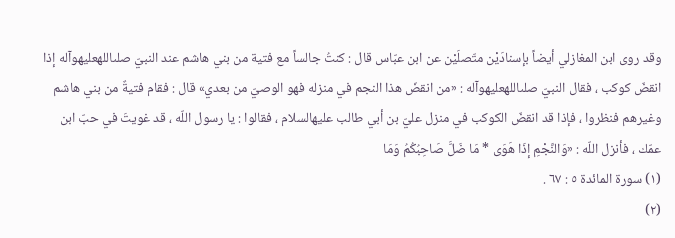وقد روى ابن المغازلي أيضاً بإسنادَيْن متّصلَيْن عن ابن عبّاس قال : كنتُ جالساً مع فتية من بني هاشم عند النبيّ صلىاللهعليهوآله إذا انقضّ كوكب ، فقال النبيّ صلىاللهعليهوآله : «من انقضّ هذا النجم في منزله فهو الوصيّ من بعدي» قال : فقام فتيةٌ من بني هاشم وغيرهم فنظروا ، فإذا قد انقضّ الكوكب في منزل عليّ بن أبي طالب عليهالسلام ، فقالوا : يا رسول اللّه ، قد غويتَ في حبّ ابن عمّك ، فأنزل اللّه : «وَالنَّجْمِ إذَا هَوَى * مَا ضَلَّ صَاحِبُكُمُ وَمَا
(١) سورة المائدة ٥ : ٦٧ .
(٢)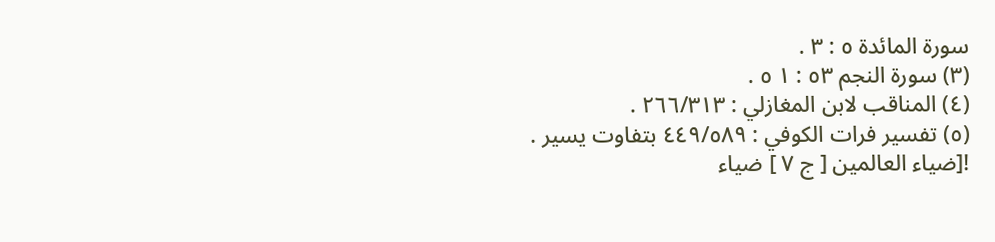سورة المائدة ٥ : ٣ .
(٣) سورة النجم ٥٣ : ١ ٥ .
(٤) المناقب لابن المغازلي : ٢٦٦/٣١٣ .
(٥) تفسير فرات الكوفي : ٤٤٩/٥٨٩ بتفاوت يسير .
![ضياء العالمين [ ج ٧ ] ضياء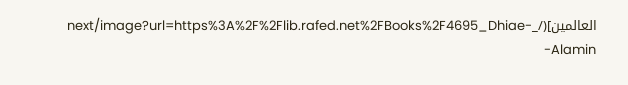العالمين](/_next/image?url=https%3A%2F%2Flib.rafed.net%2FBooks%2F4695_Dhiae-Alamin-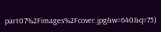part07%2Fimages%2Fcover.jpg&w=640&q=75)